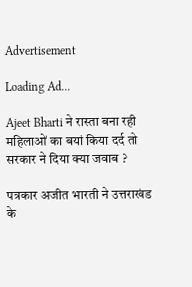Advertisement

Loading Ad...

Ajeet Bharti ने रास्ता बना रही महिलाओं का बयां किया दर्द तो सरकार ने दिया क्या जवाब ?

पत्रकार अजीत भारती ने उत्तराखंड के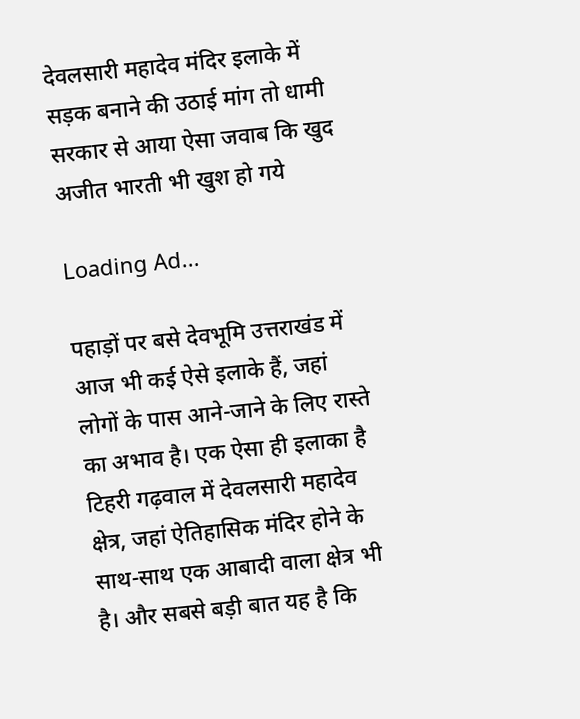देवलसारी महादेव मंदिर इलाके में सड़क बनाने की उठाई मांग तो धामी सरकार से आया ऐसा जवाब कि खुद अजीत भारती भी खुश हो गये

Loading Ad...

पहाड़ों पर बसे देवभूमि उत्तराखंड में आज भी कई ऐसे इलाके हैं, जहां लोगों के पास आने-जाने के लिए रास्ते का अभाव है। एक ऐसा ही इलाका है टिहरी गढ़वाल में देवलसारी महादेव क्षेत्र, जहां ऐतिहासिक मंदिर होने के साथ-साथ एक आबादी वाला क्षेत्र भी है। और सबसे बड़ी बात यह है कि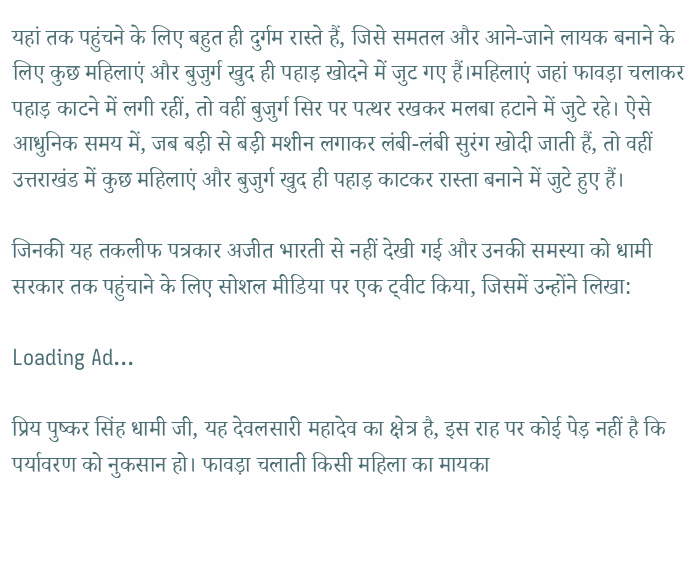यहां तक पहुंचने के लिए बहुत ही दुर्गम रास्ते हैं, जिसे समतल और आने-जाने लायक बनाने के लिए कुछ महिलाएं और बुजुर्ग खुद ही पहाड़ खोदने में जुट गए हैं।महिलाएं जहां फावड़ा चलाकर पहाड़ काटने में लगी रहीं, तो वहीं बुजुर्ग सिर पर पत्थर रखकर मलबा हटाने में जुटे रहे। ऐसे आधुनिक समय में, जब बड़ी से बड़ी मशीन लगाकर लंबी-लंबी सुरंग खोदी जाती हैं, तो वहीं उत्तराखंड में कुछ महिलाएं और बुजुर्ग खुद ही पहाड़ काटकर रास्ता बनाने में जुटे हुए हैं।

जिनकी यह तकलीफ पत्रकार अजीत भारती से नहीं देखी गई और उनकी समस्या को धामी सरकार तक पहुंचाने के लिए सोशल मीडिया पर एक ट्वीट किया, जिसमें उन्होंने लिखा:

Loading Ad...

प्रिय पुष्कर सिंह धामी जी, यह देवलसारी महादेव का क्षेत्र है, इस राह पर कोई पेड़ नहीं है कि पर्यावरण को नुकसान हो। फावड़ा चलाती किसी महिला का मायका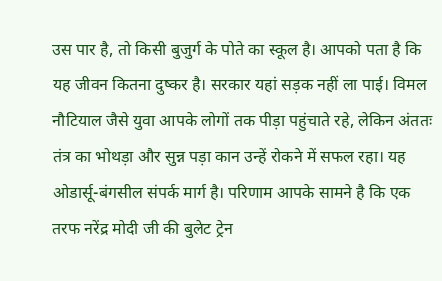उस पार है, तो किसी बुजुर्ग के पोते का स्कूल है। आपको पता है कि यह जीवन कितना दुष्कर है। सरकार यहां सड़क नहीं ला पाई। विमल नौटियाल जैसे युवा आपके लोगों तक पीड़ा पहुंचाते रहे, लेकिन अंततः तंत्र का भोथड़ा और सुन्न पड़ा कान उन्हें रोकने में सफल रहा। यह ओडार्सू-बंगसील संपर्क मार्ग है। परिणाम आपके सामने है कि एक तरफ नरेंद्र मोदी जी की बुलेट ट्रेन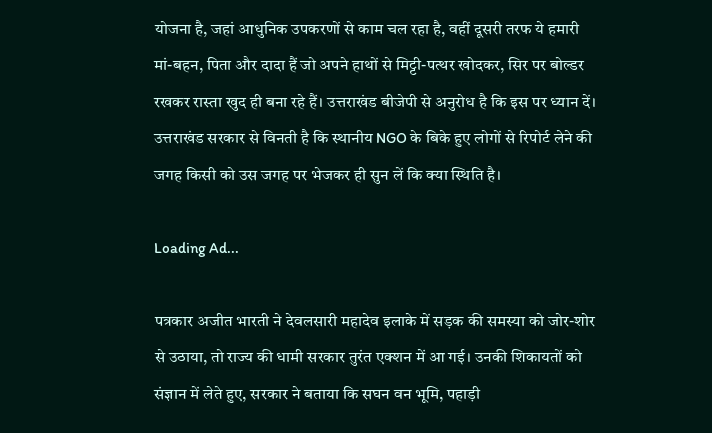योजना है, जहां आधुनिक उपकरणों से काम चल रहा है, वहीं दूसरी तरफ ये हमारी मां-बहन, पिता और दादा हैं जो अपने हाथों से मिट्टी-पत्थर खोदकर, सिर पर बोल्डर रखकर रास्ता खुद ही बना रहे हैं। उत्तराखंड बीजेपी से अनुरोध है कि इस पर ध्यान दें। उत्तराखंड सरकार से विनती है कि स्थानीय NGO के बिके हुए लोगों से रिपोर्ट लेने की जगह किसी को उस जगह पर भेजकर ही सुन लें कि क्या स्थिति है।

Loading Ad...

पत्रकार अजीत भारती ने देवलसारी महादेव इलाके में सड़क की समस्या को जोर-शोर से उठाया, तो राज्य की धामी सरकार तुरंत एक्शन में आ गई। उनकी शिकायतों को संज्ञान में लेते हुए, सरकार ने बताया कि सघन वन भूमि, पहाड़ी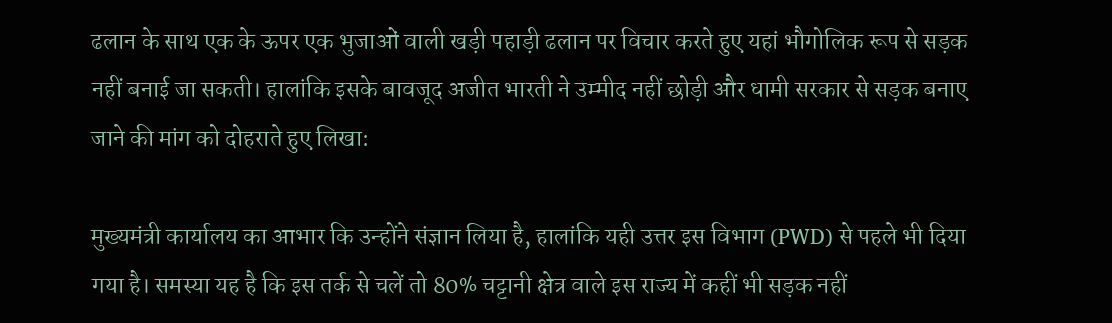ढलान के साथ एक के ऊपर एक भुजाओं वाली खड़ी पहाड़ी ढलान पर विचार करते हुए यहां भौगोलिक रूप से सड़क नहीं बनाई जा सकती। हालांकि इसके बावजूद अजीत भारती ने उम्मीद नहीं छोड़ी और धामी सरकार से सड़क बनाए जाने की मांग को दोहराते हुए लिखा:

मुख्यमंत्री कार्यालय का आभार कि उन्होंने संज्ञान लिया है, हालांकि यही उत्तर इस विभाग (PWD) से पहले भी दिया गया है। समस्या यह है कि इस तर्क से चलें तो 80% चट्टानी क्षेत्र वाले इस राज्य में कहीं भी सड़क नहीं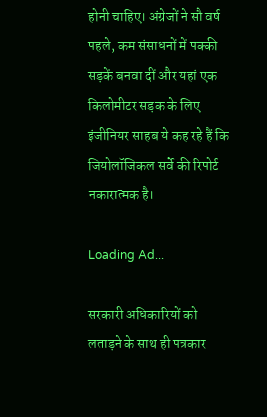होनी चाहिए। अंग्रेजों ने सौ वर्ष पहले, कम संसाधनों में पक्की सड़कें बनवा दीं और यहां एक किलोमीटर सड़क के लिए इंजीनियर साहब ये कह रहे हैं कि जियोलॉजिकल सर्वे की रिपोर्ट नकारात्मक है।

Loading Ad...

सरकारी अधिकारियों को लताड़ने के साथ ही पत्रकार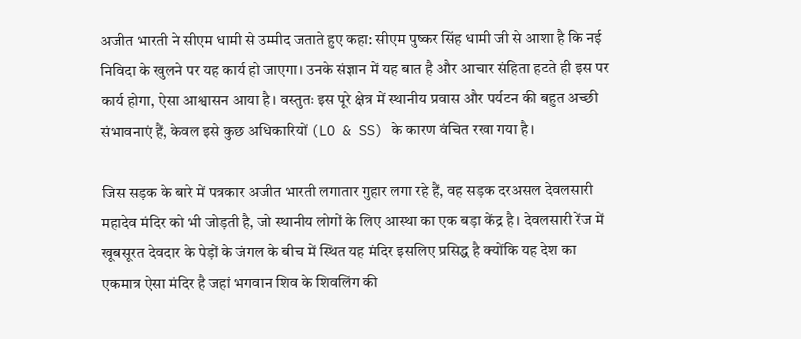अजीत भारती ने सीएम धामी से उम्मीद जताते हुए कहा: सीएम पुष्कर सिंह धामी जी से आशा है कि नई निविदा के खुलने पर यह कार्य हो जाएगा। उनके संज्ञान में यह बात है और आचार संहिता हटते ही इस पर कार्य होगा, ऐसा आश्वासन आया है। वस्तुतः इस पूरे क्षेत्र में स्थानीय प्रवास और पर्यटन की बहुत अच्छी संभावनाएं हैं, केवल इसे कुछ अधिकारियों (LO & SS) के कारण वंचित रखा गया है।

जिस सड़क के बारे में पत्रकार अजीत भारती लगातार गुहार लगा रहे हैं, वह सड़क दरअसल देवलसारी महादेव मंदिर को भी जोड़ती है, जो स्थानीय लोगों के लिए आस्था का एक बड़ा केंद्र है। देवलसारी रेंज में खूबसूरत देवदार के पेड़ों के जंगल के बीच में स्थित यह मंदिर इसलिए प्रसिद्ध है क्योंकि यह देश का एकमात्र ऐसा मंदिर है जहां भगवान शिव के शिवलिंग की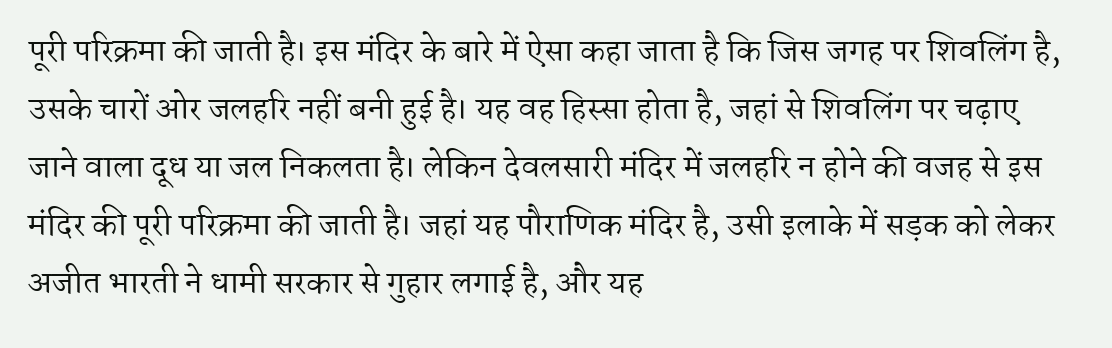पूरी परिक्रमा की जाती है। इस मंदिर के बारे में ऐसा कहा जाता है कि जिस जगह पर शिवलिंग है, उसके चारों ओर जलहरि नहीं बनी हुई है। यह वह हिस्सा होता है, जहां से शिवलिंग पर चढ़ाए जाने वाला दूध या जल निकलता है। लेकिन देवलसारी मंदिर में जलहरि न होने की वजह से इस मंदिर की पूरी परिक्रमा की जाती है। जहां यह पौराणिक मंदिर है, उसी इलाके में सड़क को लेकर अजीत भारती ने धामी सरकार से गुहार लगाई है, और यह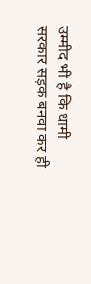उम्मीद भी है कि धामी सरकार सड़क बनवा कर ही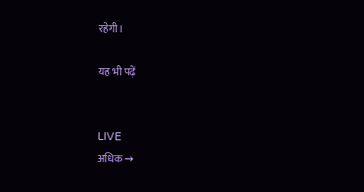रहेगी।

यह भी पढ़ें


LIVE
अधिक →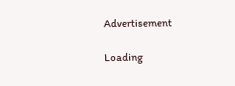Advertisement

Loading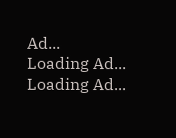Ad...
Loading Ad...
Loading Ad...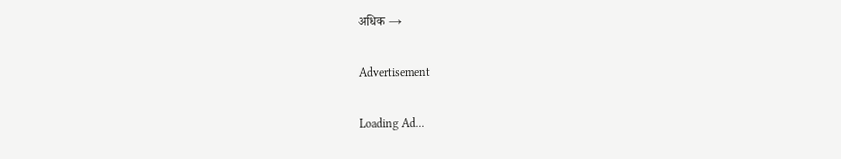अधिक →

Advertisement

Loading Ad...